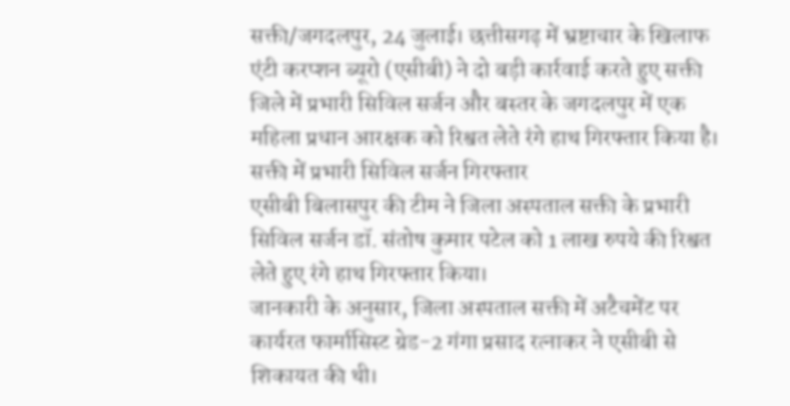सक्ती/जगदलपुर, 24 जुलाई। छत्तीसगढ़ में भ्रष्टाचार के खिलाफ एंटी करप्शन ब्यूरो (एसीबी) ने दो बड़ी कार्रवाई करते हुए सक्ती जिले में प्रभारी सिविल सर्जन और बस्तर के जगदलपुर में एक महिला प्रधान आरक्षक को रिश्वत लेते रंगे हाथ गिरफ्तार किया है।
सक्ती में प्रभारी सिविल सर्जन गिरफ्तार
एसीबी बिलासपुर की टीम ने जिला अस्पताल सक्ती के प्रभारी सिविल सर्जन डॉ. संतोष कुमार पटेल को 1 लाख रुपये की रिश्वत लेते हुए रंगे हाथ गिरफ्तार किया।
जानकारी के अनुसार, जिला अस्पताल सक्ती में अटैचमेंट पर कार्यरत फार्मासिस्ट ग्रेड-2 गंगा प्रसाद रत्नाकर ने एसीबी से शिकायत की थी।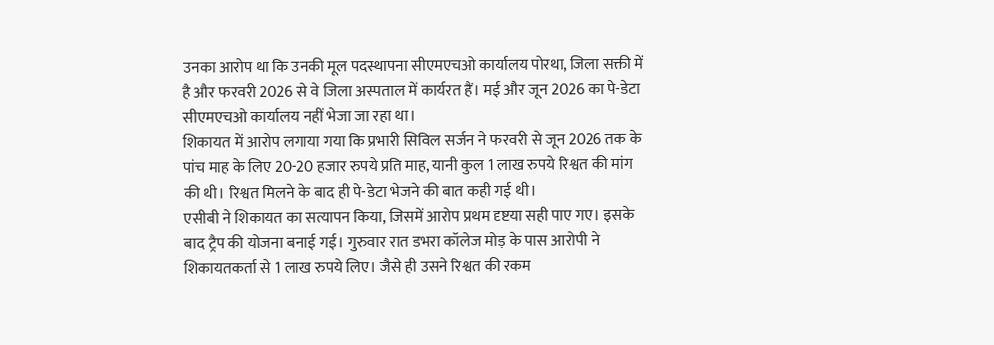उनका आरोप था कि उनकी मूल पदस्थापना सीएमएचओ कार्यालय पोरथा, जिला सक्ती में है और फरवरी 2026 से वे जिला अस्पताल में कार्यरत हैं। मई और जून 2026 का पे-डेटा सीएमएचओ कार्यालय नहीं भेजा जा रहा था।
शिकायत में आरोप लगाया गया कि प्रभारी सिविल सर्जन ने फरवरी से जून 2026 तक के पांच माह के लिए 20-20 हजार रुपये प्रति माह, यानी कुल 1 लाख रुपये रिश्वत की मांग की थी। रिश्वत मिलने के बाद ही पे-डेटा भेजने की बात कही गई थी।
एसीबी ने शिकायत का सत्यापन किया, जिसमें आरोप प्रथम दृष्टया सही पाए गए। इसके बाद ट्रैप की योजना बनाई गई। गुरुवार रात डभरा कॉलेज मोड़ के पास आरोपी ने शिकायतकर्ता से 1 लाख रुपये लिए। जैसे ही उसने रिश्वत की रकम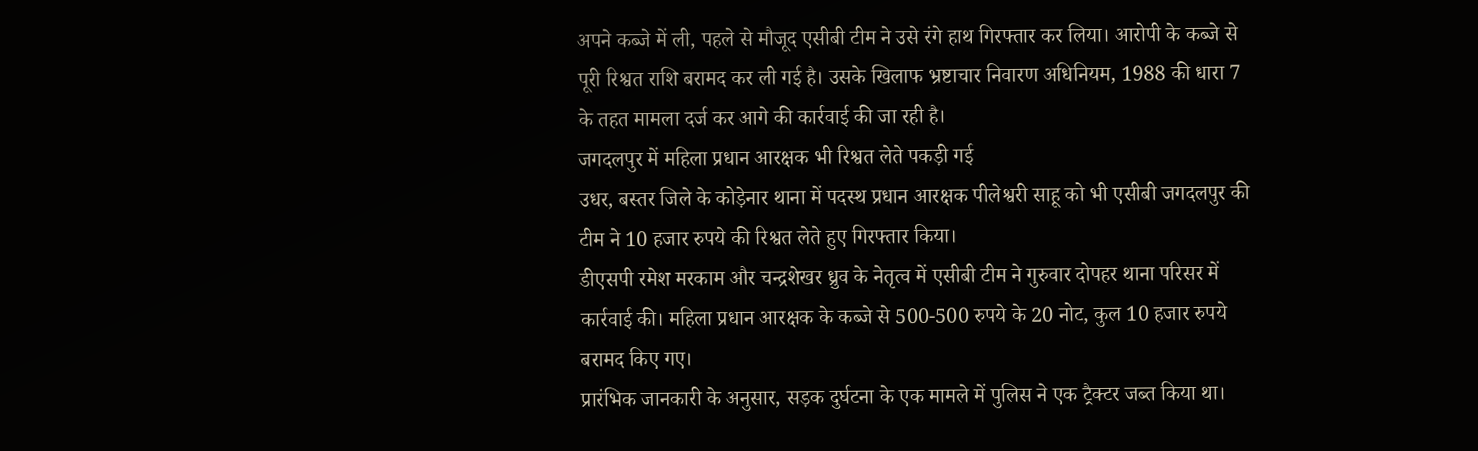अपने कब्जे में ली, पहले से मौजूद एसीबी टीम ने उसे रंगे हाथ गिरफ्तार कर लिया। आरोपी के कब्जे से पूरी रिश्वत राशि बरामद कर ली गई है। उसके खिलाफ भ्रष्टाचार निवारण अधिनियम, 1988 की धारा 7 के तहत मामला दर्ज कर आगे की कार्रवाई की जा रही है।
जगदलपुर में महिला प्रधान आरक्षक भी रिश्वत लेते पकड़ी गई
उधर, बस्तर जिले के कोड़ेनार थाना में पदस्थ प्रधान आरक्षक पीलेश्वरी साहू को भी एसीबी जगदलपुर की टीम ने 10 हजार रुपये की रिश्वत लेते हुए गिरफ्तार किया।
डीएसपी रमेश मरकाम और चन्द्रशेखर ध्रुव के नेतृत्व में एसीबी टीम ने गुरुवार दोपहर थाना परिसर में कार्रवाई की। महिला प्रधान आरक्षक के कब्जे से 500-500 रुपये के 20 नोट, कुल 10 हजार रुपये बरामद किए गए।
प्रारंभिक जानकारी के अनुसार, सड़क दुर्घटना के एक मामले में पुलिस ने एक ट्रैक्टर जब्त किया था।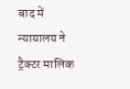बाद में न्यायालय ने ट्रैक्टर मालिक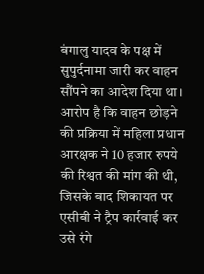बंगालु यादव के पक्ष में सुपुर्दनामा जारी कर वाहन सौंपने का आदेश दिया था। आरोप है कि वाहन छोड़ने की प्रक्रिया में महिला प्रधान आरक्षक ने 10 हजार रुपये की रिश्वत की मांग की थी, जिसके बाद शिकायत पर एसीबी ने ट्रैप कार्रवाई कर उसे रंगे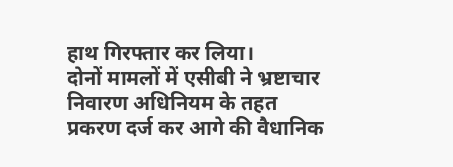हाथ गिरफ्तार कर लिया।
दोनों मामलों में एसीबी ने भ्रष्टाचार निवारण अधिनियम के तहत प्रकरण दर्ज कर आगे की वैधानिक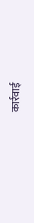कार्रवाई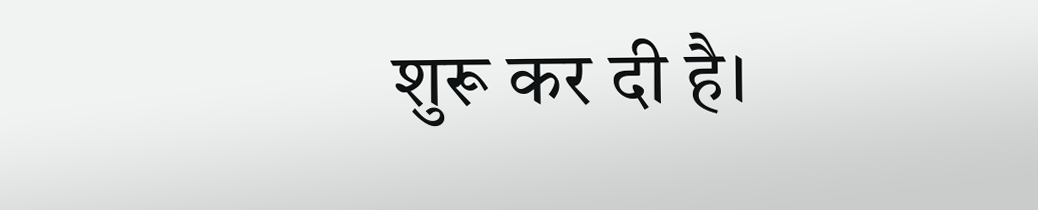शुरू कर दी है।